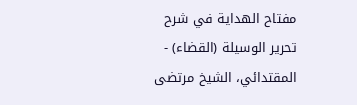مفتاح الهداية في شرح تحرير الوسيلة (القضاء) - المقتدائي، الشيخ مرتضى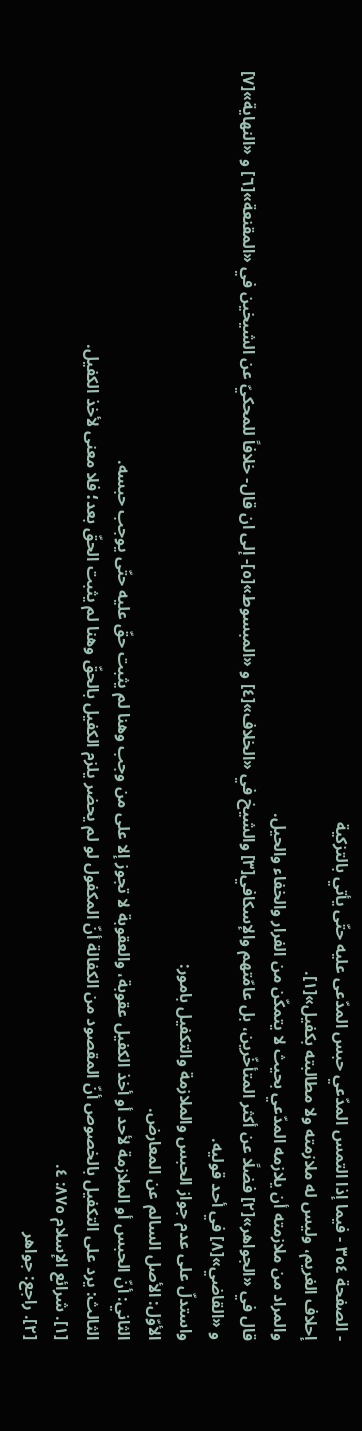- الصفحة ٣٥٤ - فيما إذا التمس المدّعي حبس المدّعى عليه حتّى يأتي بالتزكية
إحلاف الغريم، وليس له ملازمته ولا مطالبته بكفيل»[١].
والمراد من ملازمته أن يلازمه المدّعي بحيث لا يتمكّن من الفرار والخفاء والحيل.
قال في «الجواهر»[٢] فضلًا عن أكثر المتأخّرين، بل عامّتهم والإسكافي[٣] والشيخ في «الخلاف»[٤] و «المبسوط»[٥]- إلى ان قال- خلافاً للمحكيّ عن الشيخين في «المقنعة»[٦] و «النهاية»[٧] و «القاضي»[٨] في أحد قوليه.
واستدلّ على عدم جواز الحبس والملازمة والتكفيل بامور:
الأوّل: الأصل السالم عن المعارض.
الثاني: أنّ الحبس أو الملازمة لأحد أو أخذ الكفيل عقوبة، والعقوبة لا تجوز إلا على من وجب وهنا لم يثبت حقّ عليه حتّى يوجب حبسه.
الثالث: يرد على التكفيل بالخصوص أنّ المقصود من الكفالة أنّ المكفول لو لم يحضر يلزم الكفيل بالحقّ وهنا لم يثبت الحقّ بعد؛ فلا معنى لأخذ الكفيل.
[١]. شرائع الإسلام ٨٧٥: ٤.
[٢]. راجع: جواهر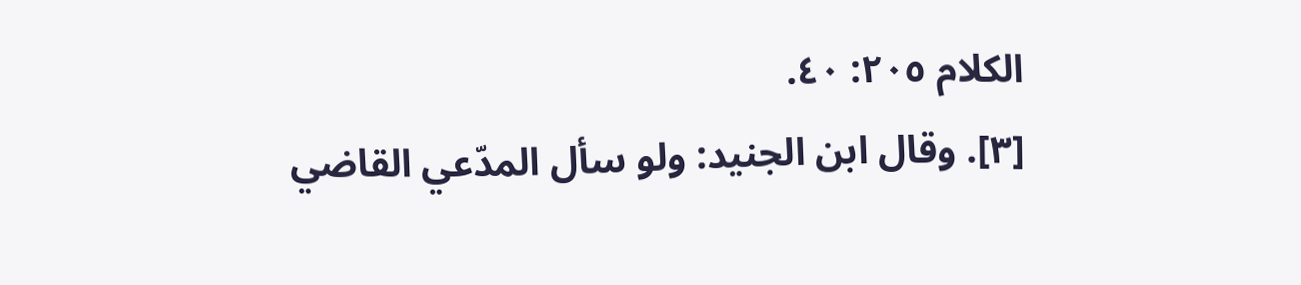الكلام ٢٠٥: ٤٠.
[٣]. وقال ابن الجنيد: ولو سأل المدّعي القاضي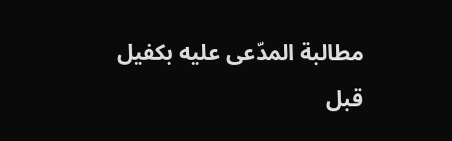مطالبة المدّعى عليه بكفيل قبل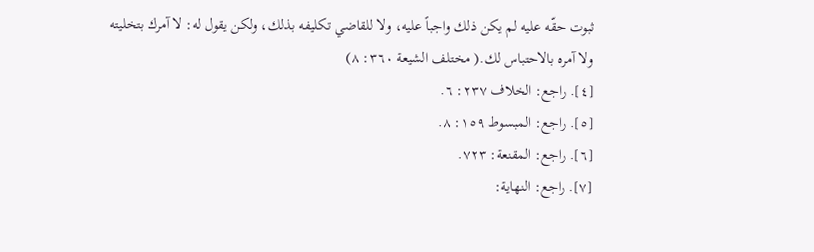ثبوت حقّه عليه لم يكن ذلك واجباً عليه، ولا للقاضي تكليفه بذلك، ولكن يقول له: لا آمرك بتخليته ولا آمره بالاحتباس لك.( مختلف الشيعة ٣٦٠: ٨)
[٤]. راجع: الخلاف ٢٣٧: ٦.
[٥]. راجع: المبسوط ١٥٩: ٨.
[٦]. راجع: المقنعة: ٧٢٣.
[٧]. راجع: النهاية: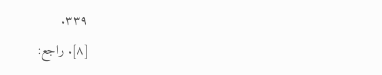٣٣٩.
[٨]. راجع: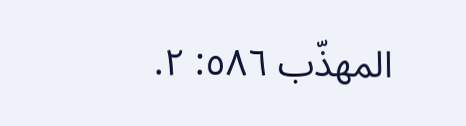المهذّب ٥٨٦: ٢.